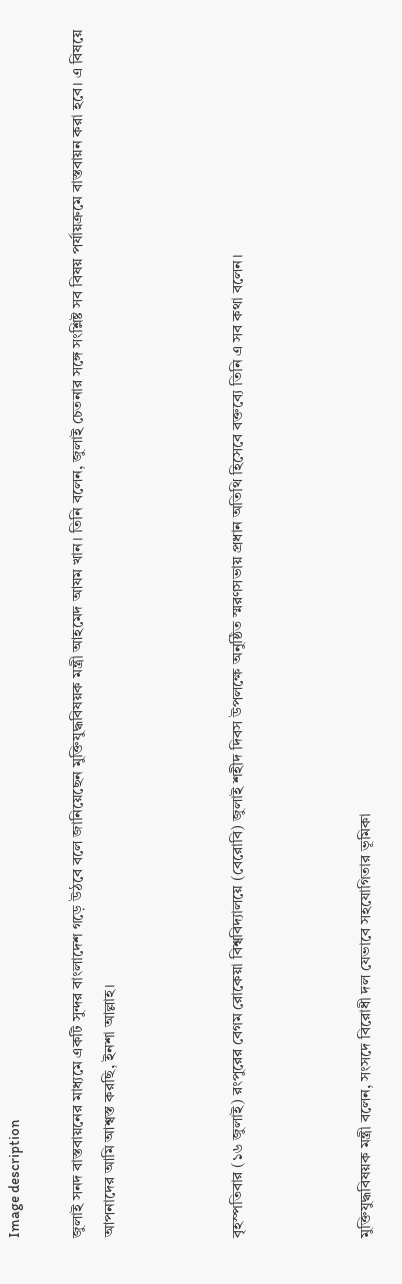Image description

জুলাই সনদ বাস্তবায়নের মাধ্যমে একটি সুন্দর বাংলাদেশ গড়ে উঠবে বলে জানিয়েছেন মুক্তিযুদ্ধবিষয়ক মন্ত্রী আহমেদ আযম খান। তিনি বলেন, জুলাই চেতনার সঙ্গে সংশ্লিষ্ট সব বিষয় পর্যায়ক্রমে বাস্তবায়ন করা হবে। এ বিষয়ে আপনাদের আমি আশ্বস্ত করছি, ইনশা আল্লাহ।



বৃহস্পতিবার (১৬ জুলাই) রংপুরের বেগম রোকেয়া বিশ্ববিদ্যালয়ে (বেরোবি) জুলাই শহীদ দিবস উপলক্ষে অনুষ্ঠিত স্মরণসভায় প্রধান অতিথি হিসেবে বক্তব্যে তিনি এ সব কথা বলেন।



মুক্তিযুদ্ধবিষয়ক মন্ত্রী বলেন, সংসদে বিরোধী দল যেভাবে সহযোগিতার ভূমিকা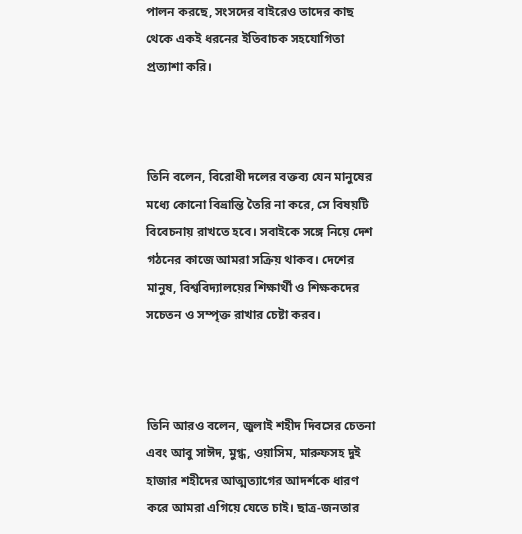পালন করছে, সংসদের বাইরেও তাদের কাছ থেকে একই ধরনের ইতিবাচক সহযোগিতা প্রত্যাশা করি।



তিনি বলেন, বিরোধী দলের বক্তব্য যেন মানুষের মধ্যে কোনো বিভ্রান্তি তৈরি না করে, সে বিষয়টি বিবেচনায় রাখতে হবে। সবাইকে সঙ্গে নিয়ে দেশ গঠনের কাজে আমরা সক্রিয় থাকব। দেশের মানুষ, বিশ্ববিদ্যালয়ের শিক্ষার্থী ও শিক্ষকদের সচেতন ও সম্পৃক্ত রাখার চেষ্টা করব।



তিনি আরও বলেন, জুলাই শহীদ দিবসের চেতনা এবং আবু সাঈদ, মুগ্ধ, ওয়াসিম, মারুফসহ দুই হাজার শহীদের আত্মত্যাগের আদর্শকে ধারণ করে আমরা এগিয়ে যেতে চাই। ছাত্র-জনতার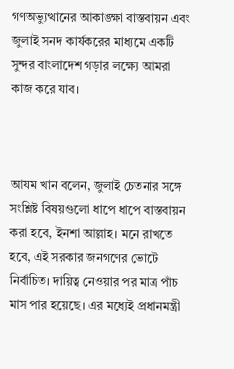গণঅভ্যুত্থানের আকাঙ্ক্ষা বাস্তবায়ন এবং জুলাই সনদ কার্যকরের মাধ্যমে একটি সুন্দর বাংলাদেশ গড়ার লক্ষ্যে আমরা কাজ করে যাব।



আযম খান বলেন, জুলাই চেতনার সঙ্গে সংশ্লিষ্ট বিষয়গুলো ধাপে ধাপে বাস্তবায়ন করা হবে, ইনশা আল্লাহ। মনে রাখতে হবে, এই সরকার জনগণের ভোটে নির্বাচিত। দায়িত্ব নেওয়ার পর মাত্র পাঁচ মাস পার হয়েছে। এর মধ্যেই প্রধানমন্ত্রী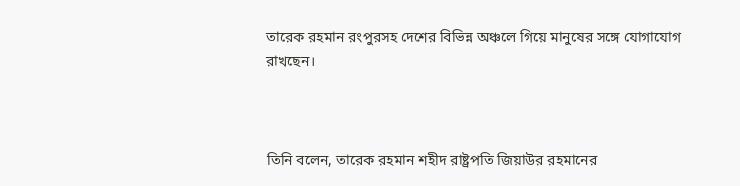তারেক রহমান রংপুরসহ দেশের বিভিন্ন অঞ্চলে গিয়ে মানুষের সঙ্গে যোগাযোগ রাখছেন।



তিনি বলেন, তারেক রহমান শহীদ রাষ্ট্রপতি জিয়াউর রহমানের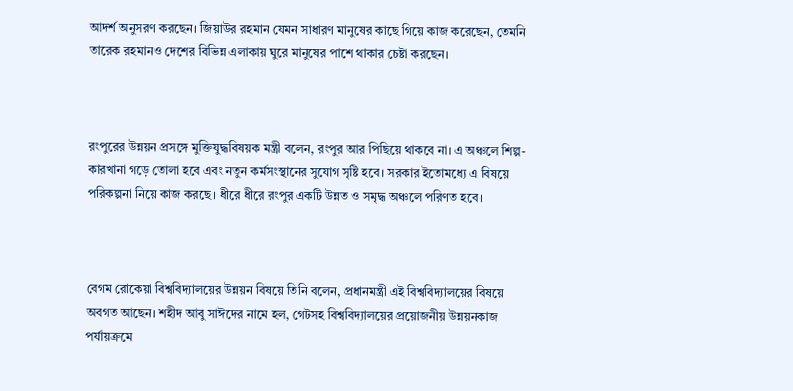আদর্শ অনুসরণ করছেন। জিয়াউর রহমান যেমন সাধারণ মানুষের কাছে গিয়ে কাজ করেছেন, তেমনি তারেক রহমানও দেশের বিভিন্ন এলাকায় ঘুরে মানুষের পাশে থাকার চেষ্টা করছেন।



রংপুরের উন্নয়ন প্রসঙ্গে মুক্তিযুদ্ধবিষয়ক মন্ত্রী বলেন, রংপুর আর পিছিয়ে থাকবে না। এ অঞ্চলে শিল্প-কারখানা গড়ে তোলা হবে এবং নতুন কর্মসংস্থানের সুযোগ সৃষ্টি হবে। সরকার ইতোমধ্যে এ বিষয়ে পরিকল্পনা নিয়ে কাজ করছে। ধীরে ধীরে রংপুর একটি উন্নত ও সমৃদ্ধ অঞ্চলে পরিণত হবে।



বেগম রোকেয়া বিশ্ববিদ্যালয়ের উন্নয়ন বিষয়ে তিনি বলেন, প্রধানমন্ত্রী এই বিশ্ববিদ্যালয়ের বিষয়ে অবগত আছেন। শহীদ আবু সাঈদের নামে হল, গেটসহ বিশ্ববিদ্যালয়ের প্রয়োজনীয় উন্নয়নকাজ পর্যায়ক্রমে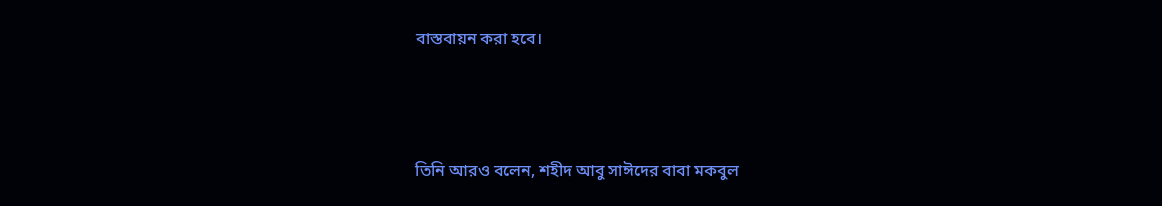বাস্তবায়ন করা হবে।



তিনি আরও বলেন, শহীদ আবু সাঈদের বাবা মকবুল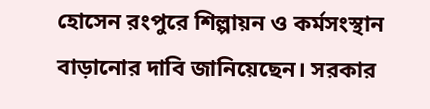হোসেন রংপুরে শিল্পায়ন ও কর্মসংস্থান বাড়ানোর দাবি জানিয়েছেন। সরকার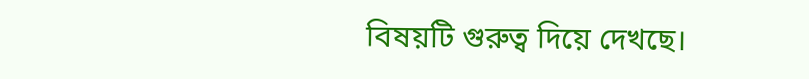বিষয়টি গুরুত্ব দিয়ে দেখছে।